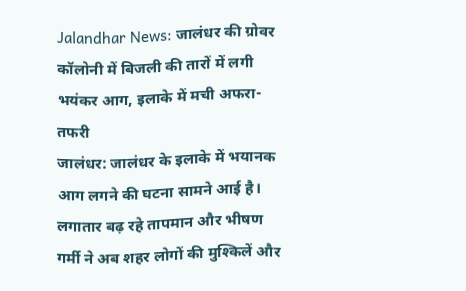Jalandhar News: जालंधर की ग्रोवर कॉलोनी में बिजली की तारों में लगी भयंकर आग, इलाके में मची अफरा-तफरी
जालंधर: जालंधर के इलाके में भयानक आग लगने की घटना सामने आई है। लगातार बढ़ रहे तापमान और भीषण गर्मी ने अब शहर लोगों की मुश्किलें और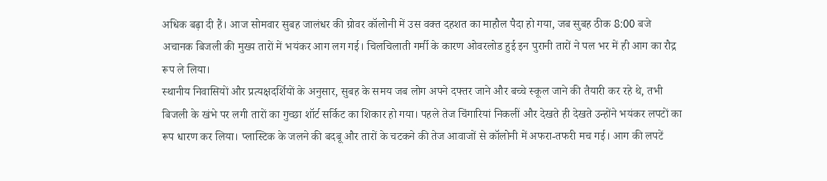अधिक बढ़ा दी हैं। आज सोमवार सुबह जालंधर की ग्रोवर कॉलोनी में उस वक्त दहशत का माहौल पैदा हो गया, जब सुबह ठीक 8:00 बजे अचानक बिजली की मुख्य तारों में भयंकर आग लग गई। चिलचिलाती गर्मी के कारण ओवरलोड हुई इन पुरानी तारों ने पल भर में ही आग का रौद्र रूप ले लिया।
स्थानीय निवासियों और प्रत्यक्षदर्शियों के अनुसार, सुबह के समय जब लोग अपने दफ्तर जाने और बच्चे स्कूल जाने की तैयारी कर रहे थे, तभी बिजली के खंभे पर लगी तारों का गुच्छा शॉर्ट सर्किट का शिकार हो गया। पहले तेज चिंगारियां निकलीं और देखते ही देखते उन्होंने भयंकर लपटों का रूप धारण कर लिया। प्लास्टिक के जलने की बदबू और तारों के चटकने की तेज आवाजों से कॉलोनी में अफरा-तफरी मच गई। आग की लपटें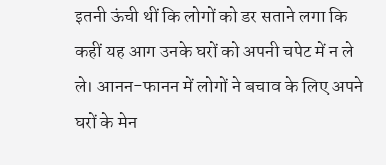इतनी ऊंची थीं कि लोगों को डर सताने लगा कि कहीं यह आग उनके घरों को अपनी चपेट में न ले ले। आनन-फानन में लोगों ने बचाव के लिए अपने घरों के मेन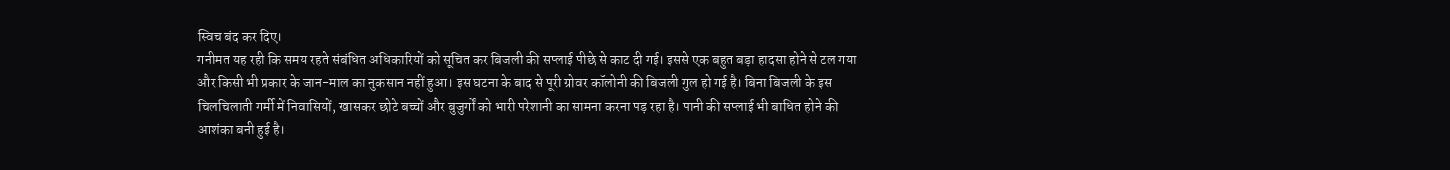स्विच बंद कर दिए।
गनीमत यह रही कि समय रहते संबंधित अधिकारियों को सूचित कर बिजली की सप्लाई पीछे से काट दी गई। इससे एक बहुत बड़ा हादसा होने से टल गया और किसी भी प्रकार के जान-माल का नुकसान नहीं हुआ। इस घटना के बाद से पूरी ग्रोवर कॉलोनी की बिजली गुल हो गई है। बिना बिजली के इस चिलचिलाती गर्मी में निवासियों, खासकर छोटे बच्चों और बुजुर्गों को भारी परेशानी का सामना करना पड़ रहा है। पानी की सप्लाई भी बाधित होने की आशंका बनी हुई है।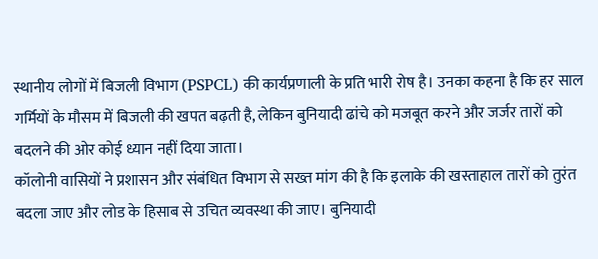स्थानीय लोगों में बिजली विभाग (PSPCL) की कार्यप्रणाली के प्रति भारी रोष है। उनका कहना है कि हर साल गर्मियों के मौसम में बिजली की खपत बढ़ती है, लेकिन बुनियादी ढांचे को मजबूत करने और जर्जर तारों को बदलने की ओर कोई ध्यान नहीं दिया जाता।
कॉलोनी वासियों ने प्रशासन और संबंधित विभाग से सख्त मांग की है कि इलाके की खस्ताहाल तारों को तुरंत बदला जाए और लोड के हिसाब से उचित व्यवस्था की जाए। बुनियादी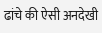ढांचे की ऐसी अनदेखी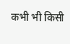कभी भी किसी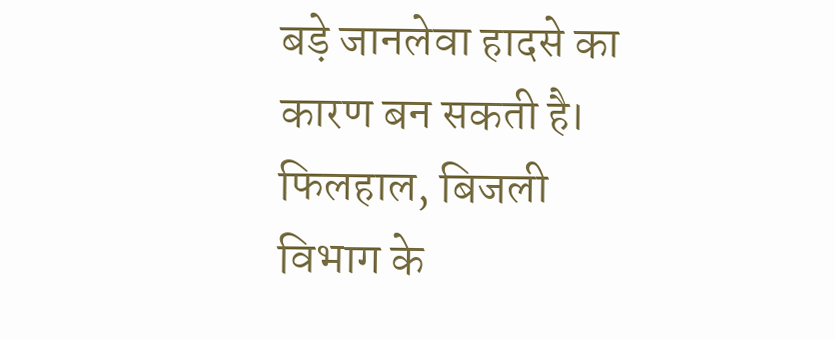बड़े जानलेवा हादसे का कारण बन सकती है। फिलहाल, बिजली विभाग के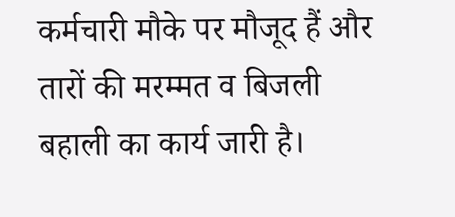कर्मचारी मौके पर मौजूद हैं और तारों की मरम्मत व बिजली बहाली का कार्य जारी है।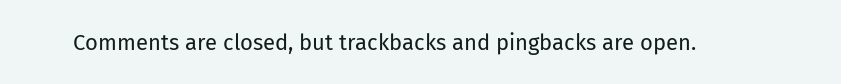Comments are closed, but trackbacks and pingbacks are open.